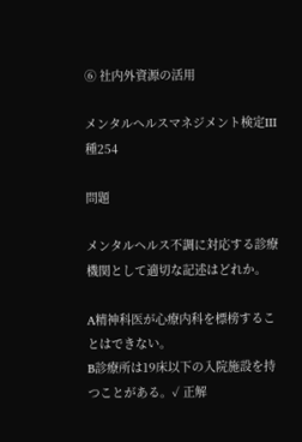⑥ 社内外資源の活用

メンタルヘルスマネジメント検定III種254

問題

メンタルヘルス不調に対応する診療機関として適切な記述はどれか。

A精神科医が心療内科を標榜することはできない。
B診療所は19床以下の入院施設を持つことがある。✓ 正解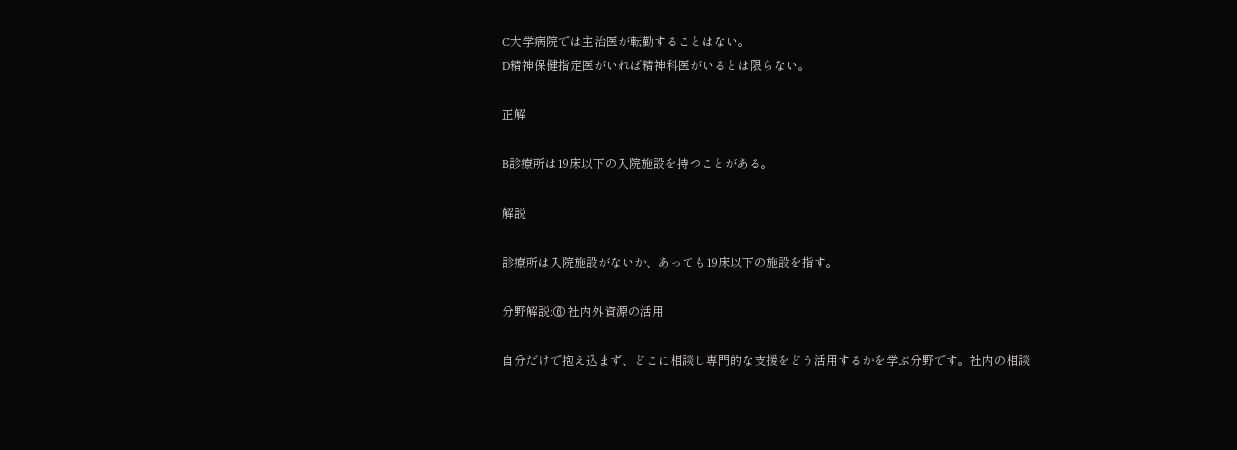C大学病院では主治医が転勤することはない。
D精神保健指定医がいれば精神科医がいるとは限らない。

正解

B診療所は19床以下の入院施設を持つことがある。

解説

診療所は入院施設がないか、あっても19床以下の施設を指す。

分野解説:⑥ 社内外資源の活用

自分だけで抱え込まず、どこに相談し専門的な支援をどう活用するかを学ぶ分野です。社内の相談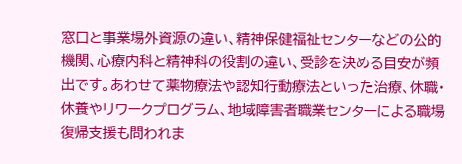窓口と事業場外資源の違い、精神保健福祉センターなどの公的機関、心療内科と精神科の役割の違い、受診を決める目安が頻出です。あわせて薬物療法や認知行動療法といった治療、休職・休養やリワークプログラム、地域障害者職業センターによる職場復帰支援も問われま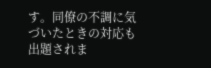す。同僚の不調に気づいたときの対応も出題されま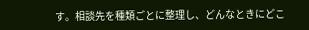す。相談先を種類ごとに整理し、どんなときにどこ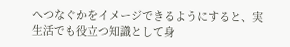へつなぐかをイメージできるようにすると、実生活でも役立つ知識として身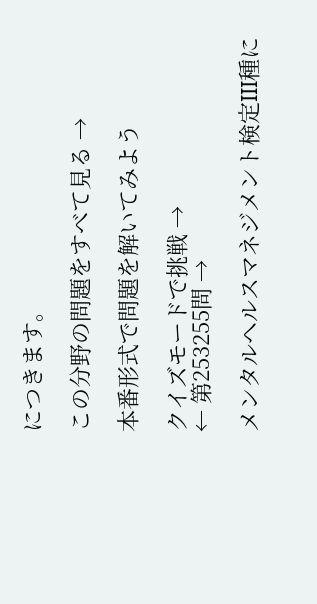につきます。

この分野の問題をすべて見る →

本番形式で問題を解いてみよう

クイズモードで挑戦 →
← 第253255問 →

メンタルヘルスマネジメント検定III種に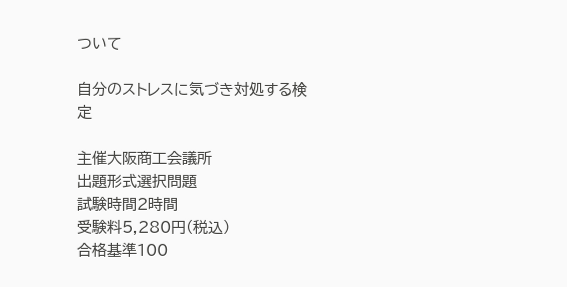ついて

自分のストレスに気づき対処する検定

主催大阪商工会議所
出題形式選択問題
試験時間2時間
受験料5,280円(税込)
合格基準100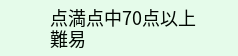点満点中70点以上
難易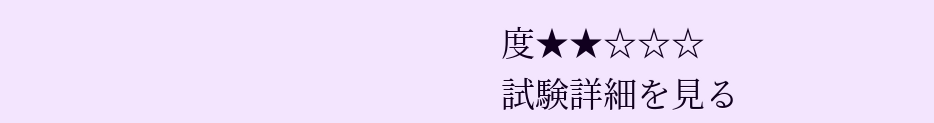度★★☆☆☆
試験詳細を見る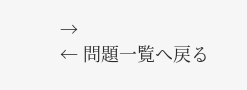→
← 問題一覧へ戻る